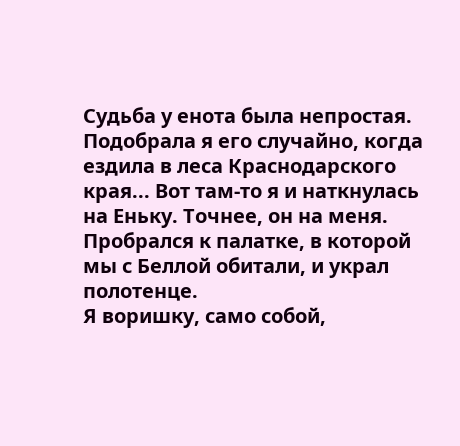Судьба у енота была непростая. Подобрала я его случайно, когда ездила в леса Краснодарского края... Вот там-то я и наткнулась на Еньку. Точнее, он на меня. Пробрался к палатке, в которой мы с Беллой обитали, и украл полотенце.
Я воришку, само собой,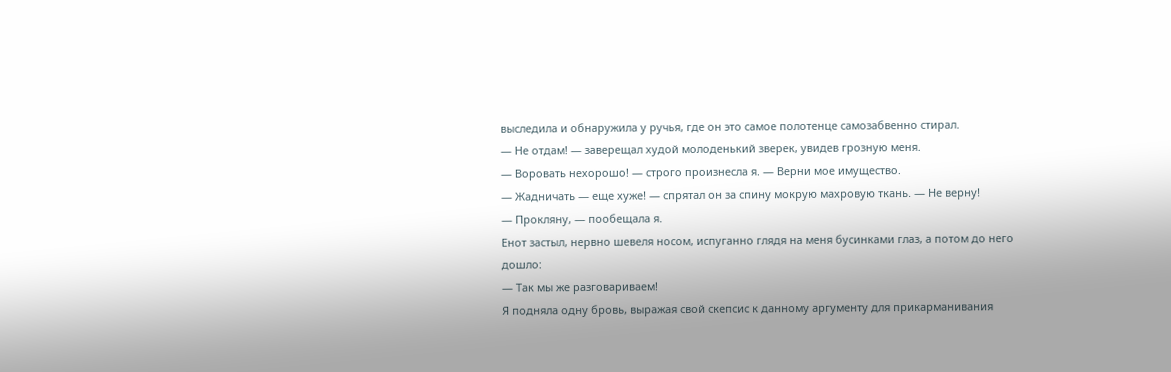выследила и обнаружила у ручья, где он это самое полотенце самозабвенно стирал.
— Не отдам! — заверещал худой молоденький зверек, увидев грозную меня.
— Воровать нехорошо! — строго произнесла я. — Верни мое имущество.
— Жадничать — еще хуже! — спрятал он за спину мокрую махровую ткань. — Не верну!
— Прокляну, — пообещала я.
Енот застыл, нервно шевеля носом, испуганно глядя на меня бусинками глаз, а потом до него дошло:
— Так мы же разговариваем!
Я подняла одну бровь, выражая свой скепсис к данному аргументу для прикарманивания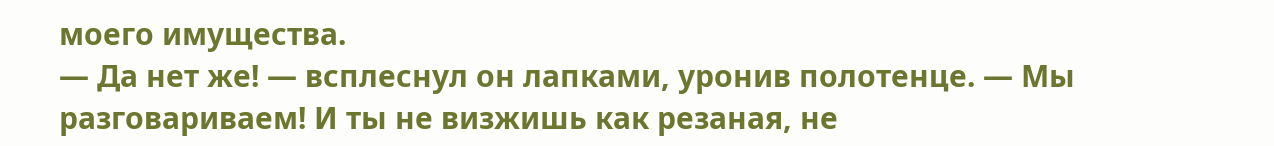моего имущества.
— Да нет же! — всплеснул он лапками, уронив полотенце. — Мы разговариваем! И ты не визжишь как резаная, не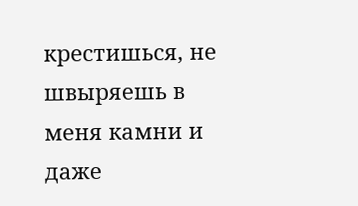крестишься, не швыряешь в меня камни и даже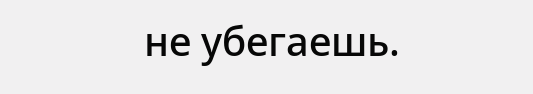не убегаешь.